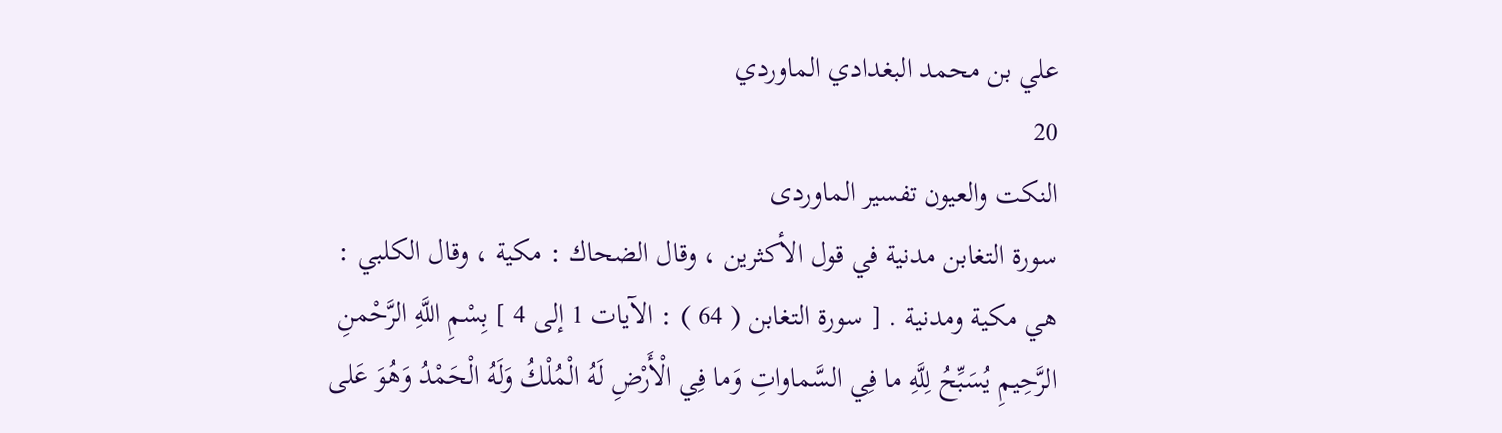علي بن محمد البغدادي الماوردي
20
النكت والعيون تفسير الماوردى
سورة التغابن مدنية في قول الأكثرين ، وقال الضحاك : مكية ، وقال الكلبي : هي مكية ومدنية . [ سورة التغابن ( 64 ) : الآيات 1 إلى 4 ] بِسْمِ اللَّهِ الرَّحْمنِ الرَّحِيمِ يُسَبِّحُ لِلَّهِ ما فِي السَّماواتِ وَما فِي الْأَرْضِ لَهُ الْمُلْكُ وَلَهُ الْحَمْدُ وَهُوَ عَلى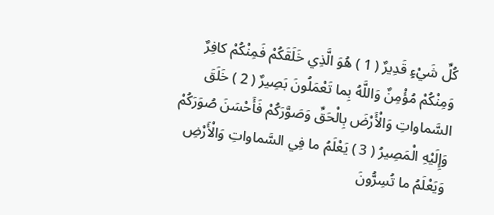كُلِّ شَيْءٍ قَدِيرٌ ( 1 ) هُوَ الَّذِي خَلَقَكُمْ فَمِنْكُمْ كافِرٌ وَمِنْكُمْ مُؤْمِنٌ وَاللَّهُ بِما تَعْمَلُونَ بَصِيرٌ ( 2 ) خَلَقَ السَّماواتِ وَالْأَرْضَ بِالْحَقِّ وَصَوَّرَكُمْ فَأَحْسَنَ صُوَرَكُمْ وَإِلَيْهِ الْمَصِيرُ ( 3 ) يَعْلَمُ ما فِي السَّماواتِ وَالْأَرْضِ وَيَعْلَمُ ما تُسِرُّونَ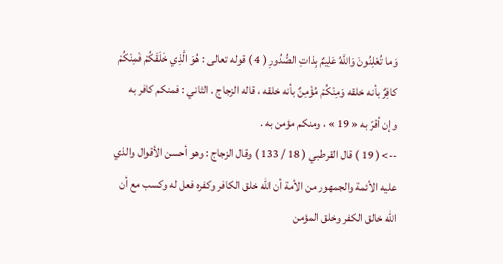وَما تُعْلِنُونَ وَاللَّهُ عَلِيمٌ بِذاتِ الصُّدُورِ ( 4 ) قوله تعالى : هُوَ الَّذِي خَلَقَكُمْ فَمِنْكُمْ كافِرٌ بأنه خلقه وَمِنْكُمْ مُؤْمِنٌ بأنه خلقه ، قاله الزجاج . الثاني : فمنكم كافر به وإن أقرّ به « 19 » ، ومنكم مؤمن به .
--> ( 19 ) قال القرطبي ( 18 / 133 ) وقال الزجاج : وهو أحسن الأقوال والذي عليه الأئمة والجمهور من الأمة أن اللّه خلق الكافر وكفره فعل له وكسب مع أن اللّه خالق الكفر وخلق المؤمن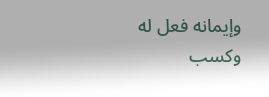وإيمانه فعل له وكسب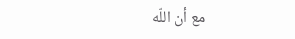مع أن اللّه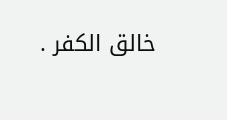خالق الكفر .